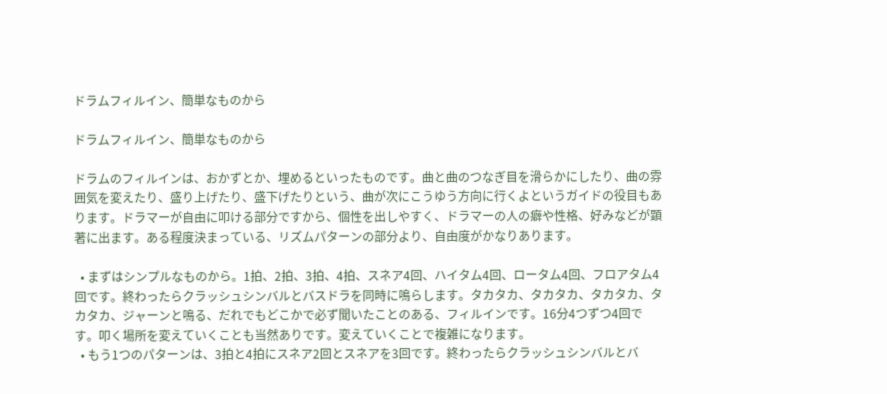ドラムフィルイン、簡単なものから

ドラムフィルイン、簡単なものから

ドラムのフィルインは、おかずとか、埋めるといったものです。曲と曲のつなぎ目を滑らかにしたり、曲の雰囲気を変えたり、盛り上げたり、盛下げたりという、曲が次にこうゆう方向に行くよというガイドの役目もあります。ドラマーが自由に叩ける部分ですから、個性を出しやすく、ドラマーの人の癖や性格、好みなどが顕著に出ます。ある程度決まっている、リズムパターンの部分より、自由度がかなりあります。

  • まずはシンプルなものから。1拍、2拍、3拍、4拍、スネア4回、ハイタム4回、ロータム4回、フロアタム4回です。終わったらクラッシュシンバルとバスドラを同時に鳴らします。タカタカ、タカタカ、タカタカ、タカタカ、ジャーンと鳴る、だれでもどこかで必ず聞いたことのある、フィルインです。16分4つずつ4回です。叩く場所を変えていくことも当然ありです。変えていくことで複雑になります。
  • もう1つのパターンは、3拍と4拍にスネア2回とスネアを3回です。終わったらクラッシュシンバルとバ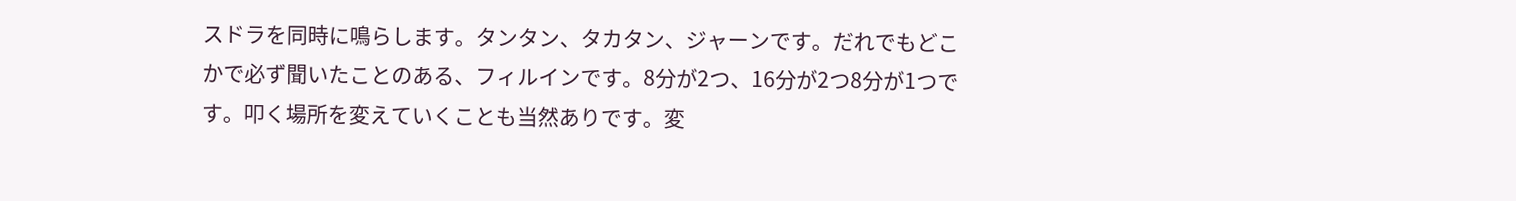スドラを同時に鳴らします。タンタン、タカタン、ジャーンです。だれでもどこかで必ず聞いたことのある、フィルインです。8分が2つ、16分が2つ8分が1つです。叩く場所を変えていくことも当然ありです。変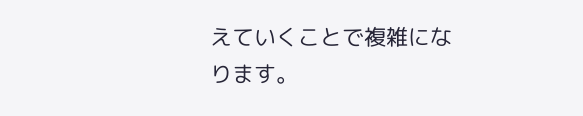えていくことで複雑になります。